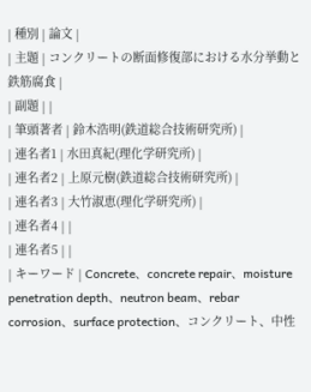| 種別 | 論文 |
| 主題 | コンクリートの断面修復部における水分挙動と鉄筋腐食 |
| 副題 | |
| 筆頭著者 | 鈴木浩明(鉄道総合技術研究所) |
| 連名者1 | 水田真紀(理化学研究所) |
| 連名者2 | 上原元樹(鉄道総合技術研究所) |
| 連名者3 | 大竹淑恵(理化学研究所) |
| 連名者4 | |
| 連名者5 | |
| キーワード | Concrete、concrete repair、moisture penetration depth、neutron beam、rebar corrosion、surface protection、コンクリート、中性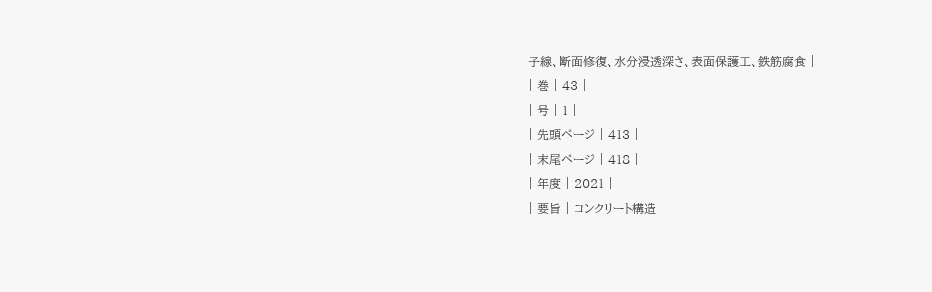子線、断面修復、水分浸透深さ、表面保護工、鉄筋腐食 |
| 巻 | 43 |
| 号 | 1 |
| 先頭ページ | 413 |
| 末尾ページ | 418 |
| 年度 | 2021 |
| 要旨 | コンクリート構造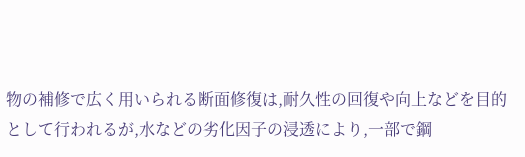物の補修で広く用いられる断面修復は,耐久性の回復や向上などを目的として行われるが,水などの劣化因子の浸透により,一部で鋼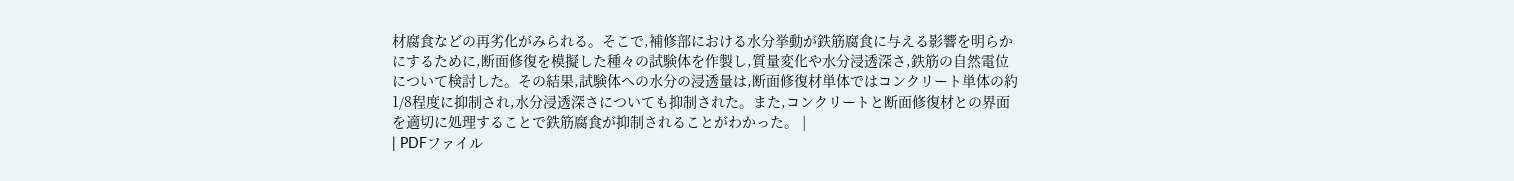材腐食などの再劣化がみられる。そこで,補修部における水分挙動が鉄筋腐食に与える影響を明らかにするために,断面修復を模擬した種々の試験体を作製し,質量変化や水分浸透深さ,鉄筋の自然電位について検討した。その結果,試験体への水分の浸透量は,断面修復材単体ではコンクリート単体の約1/8程度に抑制され,水分浸透深さについても抑制された。また,コンクリートと断面修復材との界面を適切に処理することで鉄筋腐食が抑制されることがわかった。 |
| PDFファイル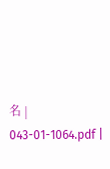名 | 043-01-1064.pdf |